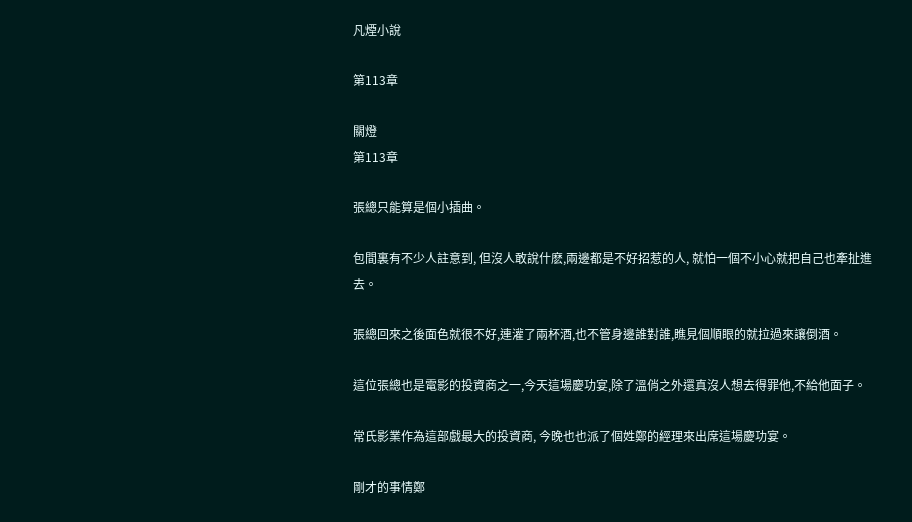凡煙小說

第113章

關燈
第113章

張總只能算是個小插曲。

包間裏有不少人註意到, 但沒人敢說什麽,兩邊都是不好招惹的人, 就怕一個不小心就把自己也牽扯進去。

張總回來之後面色就很不好,連灌了兩杯酒,也不管身邊誰對誰,瞧見個順眼的就拉過來讓倒酒。

這位張總也是電影的投資商之一,今天這場慶功宴,除了溫俏之外還真沒人想去得罪他,不給他面子。

常氏影業作為這部戲最大的投資商, 今晚也也派了個姓鄭的經理來出席這場慶功宴。

剛才的事情鄭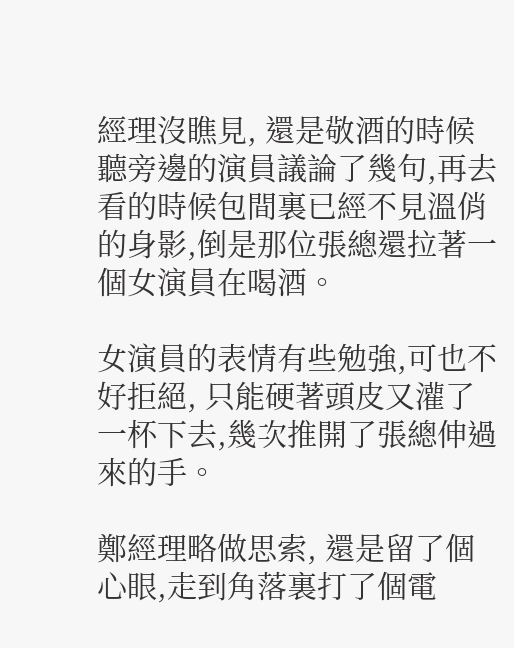經理沒瞧見, 還是敬酒的時候聽旁邊的演員議論了幾句,再去看的時候包間裏已經不見溫俏的身影,倒是那位張總還拉著一個女演員在喝酒。

女演員的表情有些勉強,可也不好拒絕, 只能硬著頭皮又灌了一杯下去,幾次推開了張總伸過來的手。

鄭經理略做思索, 還是留了個心眼,走到角落裏打了個電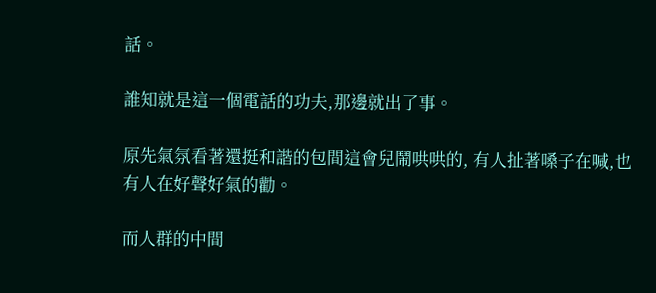話。

誰知就是這一個電話的功夫,那邊就出了事。

原先氣氛看著還挺和諧的包間這會兒鬧哄哄的, 有人扯著嗓子在喊,也有人在好聲好氣的勸。

而人群的中間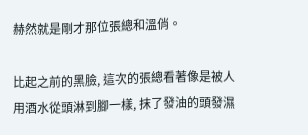赫然就是剛才那位張總和溫俏。

比起之前的黑臉, 這次的張總看著像是被人用酒水從頭淋到腳一樣, 抹了發油的頭發濕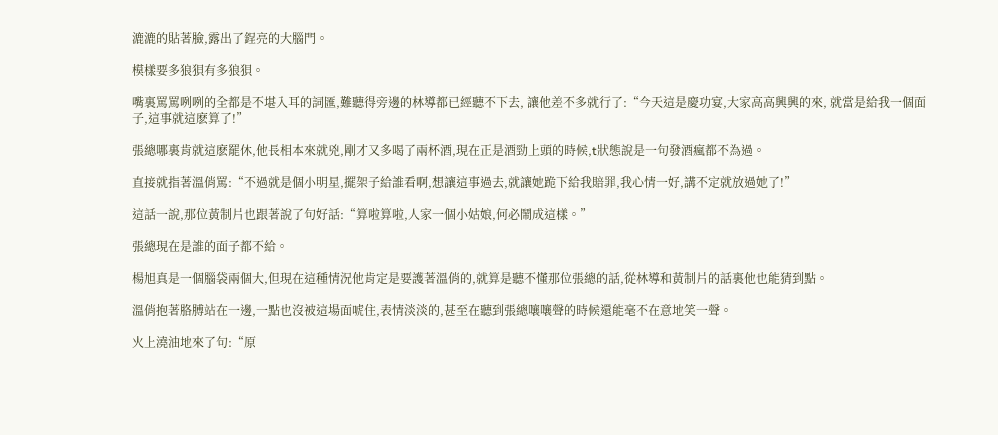漉漉的貼著臉,露出了鋥亮的大腦門。

模樣要多狼狽有多狼狽。

嘴裏罵罵咧咧的全都是不堪入耳的詞匯,難聽得旁邊的林導都已經聽不下去, 讓他差不多就行了:“今天這是慶功宴,大家高高興興的來, 就當是給我一個面子,這事就這麽算了!”

張總哪裏肯就這麽罷休,他長相本來就兇,剛才又多喝了兩杯酒,現在正是酒勁上頭的時候,t狀態說是一句發酒瘋都不為過。

直接就指著溫俏罵:“不過就是個小明星,擺架子給誰看啊,想讓這事過去,就讓她跪下給我賠罪,我心情一好,講不定就放過她了!”

這話一說,那位黃制片也跟著說了句好話:“算啦算啦,人家一個小姑娘,何必鬧成這樣。”

張總現在是誰的面子都不給。

楊旭真是一個腦袋兩個大,但現在這種情況他肯定是要護著溫俏的,就算是聽不懂那位張總的話,從林導和黃制片的話裏他也能猜到點。

溫俏抱著胳膊站在一邊,一點也沒被這場面唬住,表情淡淡的,甚至在聽到張總嚷嚷聲的時候還能毫不在意地笑一聲。

火上澆油地來了句:“原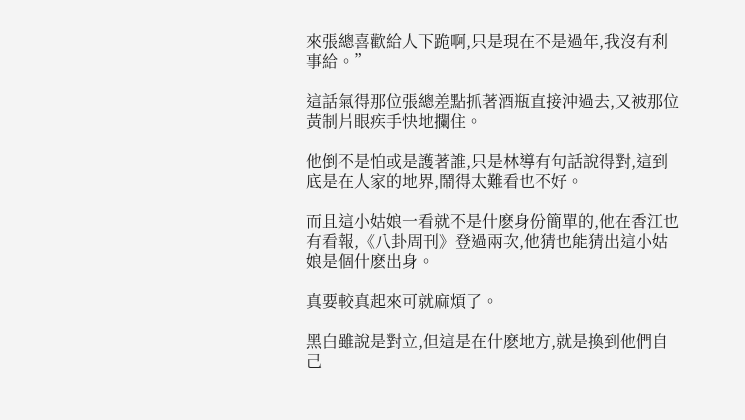來張總喜歡給人下跪啊,只是現在不是過年,我沒有利事給。”

這話氣得那位張總差點抓著酒瓶直接沖過去,又被那位黃制片眼疾手快地攔住。

他倒不是怕或是護著誰,只是林導有句話說得對,這到底是在人家的地界,鬧得太難看也不好。

而且這小姑娘一看就不是什麽身份簡單的,他在香江也有看報,《八卦周刊》登過兩次,他猜也能猜出這小姑娘是個什麽出身。

真要較真起來可就麻煩了。

黑白雖說是對立,但這是在什麽地方,就是換到他們自己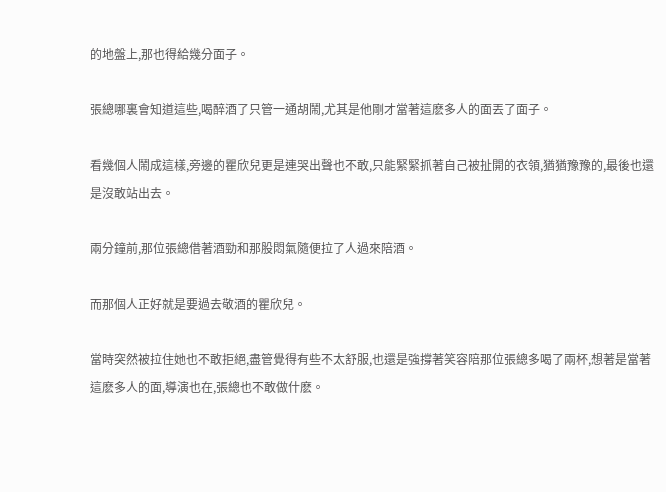的地盤上,那也得給幾分面子。

張總哪裏會知道這些,喝醉酒了只管一通胡鬧,尤其是他剛才當著這麽多人的面丟了面子。

看幾個人鬧成這樣,旁邊的瞿欣兒更是連哭出聲也不敢,只能緊緊抓著自己被扯開的衣領,猶猶豫豫的,最後也還是沒敢站出去。

兩分鐘前,那位張總借著酒勁和那股悶氣隨便拉了人過來陪酒。

而那個人正好就是要過去敬酒的瞿欣兒。

當時突然被拉住她也不敢拒絕,盡管覺得有些不太舒服,也還是強撐著笑容陪那位張總多喝了兩杯,想著是當著這麽多人的面,導演也在,張總也不敢做什麽。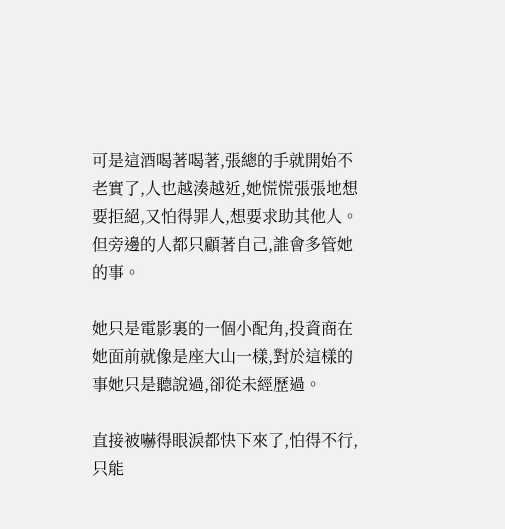可是這酒喝著喝著,張總的手就開始不老實了,人也越湊越近,她慌慌張張地想要拒絕,又怕得罪人,想要求助其他人。但旁邊的人都只顧著自己,誰會多管她的事。

她只是電影裏的一個小配角,投資商在她面前就像是座大山一樣,對於這樣的事她只是聽說過,卻從未經歷過。

直接被嚇得眼淚都快下來了,怕得不行,只能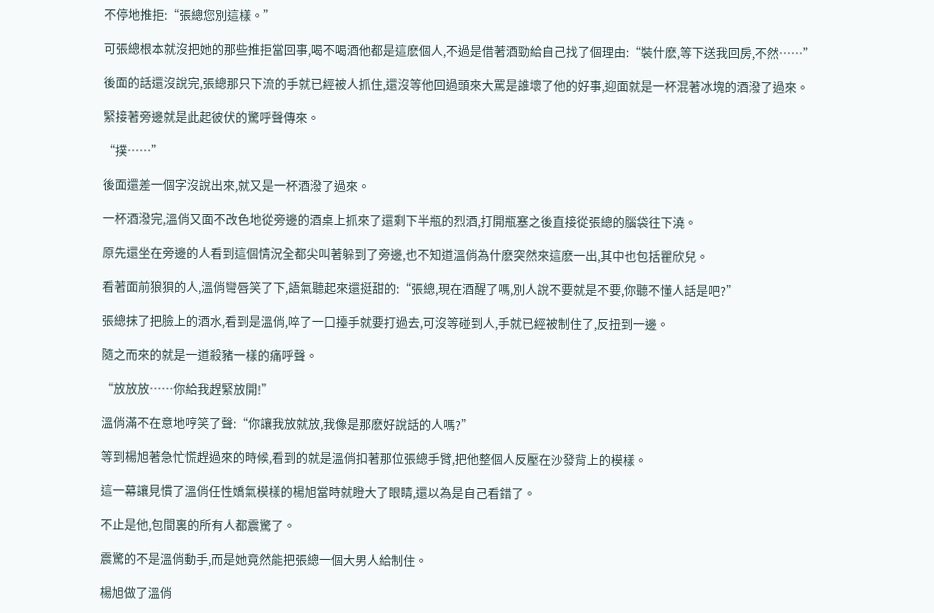不停地推拒:“張總您別這樣。”

可張總根本就沒把她的那些推拒當回事,喝不喝酒他都是這麽個人,不過是借著酒勁給自己找了個理由:“裝什麽,等下送我回房,不然……”

後面的話還沒說完,張總那只下流的手就已經被人抓住,還沒等他回過頭來大罵是誰壞了他的好事,迎面就是一杯混著冰塊的酒潑了過來。

緊接著旁邊就是此起彼伏的驚呼聲傳來。

“撲……”

後面還差一個字沒說出來,就又是一杯酒潑了過來。

一杯酒潑完,溫俏又面不改色地從旁邊的酒桌上抓來了還剩下半瓶的烈酒,打開瓶塞之後直接從張總的腦袋往下澆。

原先還坐在旁邊的人看到這個情況全都尖叫著躲到了旁邊,也不知道溫俏為什麽突然來這麽一出,其中也包括瞿欣兒。

看著面前狼狽的人,溫俏彎唇笑了下,語氣聽起來還挺甜的:“張總,現在酒醒了嗎,別人說不要就是不要,你聽不懂人話是吧?”

張總抹了把臉上的酒水,看到是溫俏,啐了一口擡手就要打過去,可沒等碰到人,手就已經被制住了,反扭到一邊。

隨之而來的就是一道殺豬一樣的痛呼聲。

“放放放……你給我趕緊放開!”

溫俏滿不在意地哼笑了聲:“你讓我放就放,我像是那麽好說話的人嗎?”

等到楊旭著急忙慌趕過來的時候,看到的就是溫俏扣著那位張總手臂,把他整個人反壓在沙發背上的模樣。

這一幕讓見慣了溫俏任性嬌氣模樣的楊旭當時就瞪大了眼睛,還以為是自己看錯了。

不止是他,包間裏的所有人都震驚了。

震驚的不是溫俏動手,而是她竟然能把張總一個大男人給制住。

楊旭做了溫俏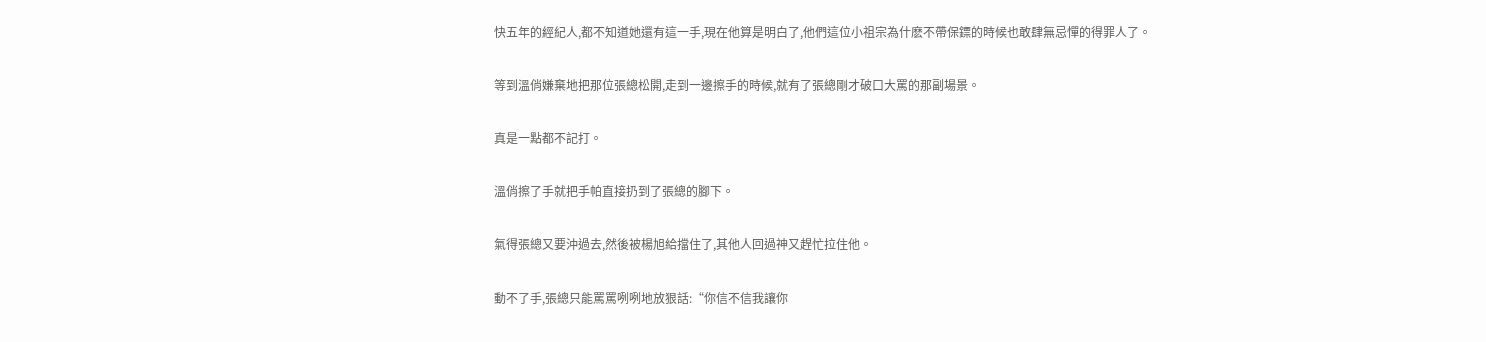快五年的經紀人,都不知道她還有這一手,現在他算是明白了,他們這位小祖宗為什麽不帶保鏢的時候也敢肆無忌憚的得罪人了。

等到溫俏嫌棄地把那位張總松開,走到一邊擦手的時候,就有了張總剛才破口大罵的那副場景。

真是一點都不記打。

溫俏擦了手就把手帕直接扔到了張總的腳下。

氣得張總又要沖過去,然後被楊旭給擋住了,其他人回過神又趕忙拉住他。

動不了手,張總只能罵罵咧咧地放狠話:“你信不信我讓你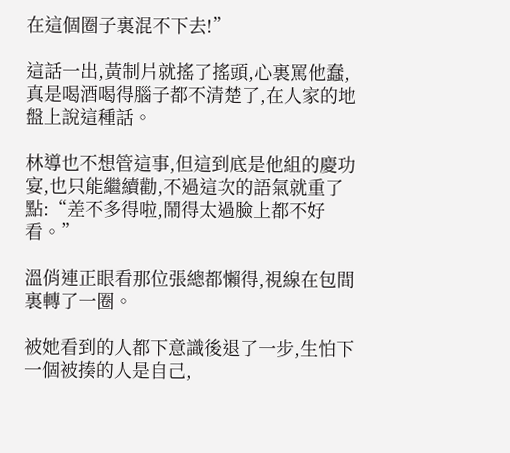在這個圈子裏混不下去!”

這話一出,黃制片就搖了搖頭,心裏罵他蠢,真是喝酒喝得腦子都不清楚了,在人家的地盤上說這種話。

林導也不想管這事,但這到底是他組的慶功宴,也只能繼續勸,不過這次的語氣就重了點:“差不多得啦,鬧得太過臉上都不好看。”

溫俏連正眼看那位張總都懶得,視線在包間裏轉了一圈。

被她看到的人都下意識後退了一步,生怕下一個被揍的人是自己,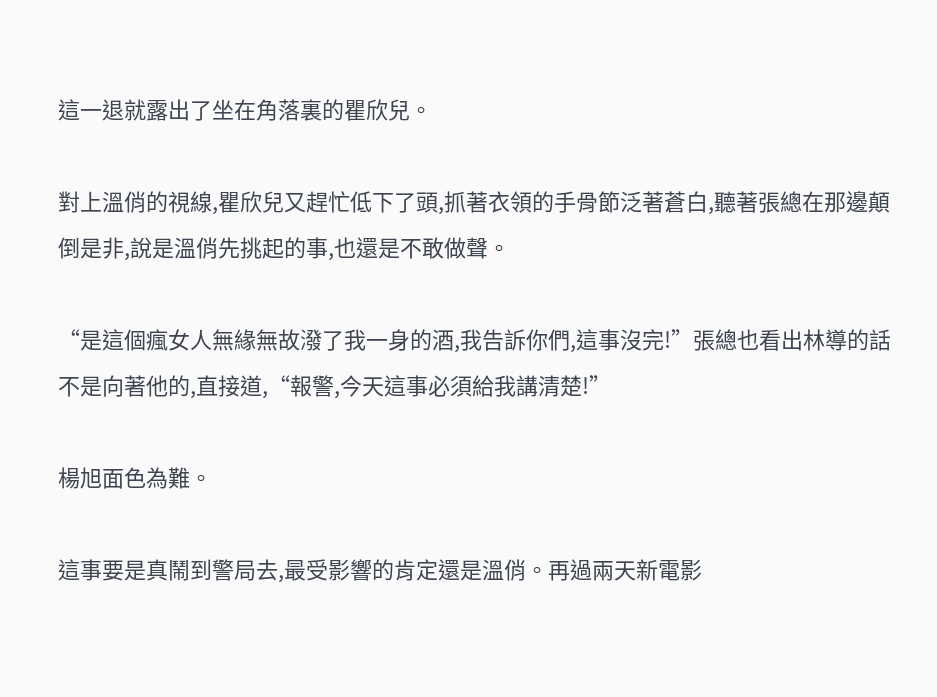這一退就露出了坐在角落裏的瞿欣兒。

對上溫俏的視線,瞿欣兒又趕忙低下了頭,抓著衣領的手骨節泛著蒼白,聽著張總在那邊顛倒是非,說是溫俏先挑起的事,也還是不敢做聲。

“是這個瘋女人無緣無故潑了我一身的酒,我告訴你們,這事沒完!”張總也看出林導的話不是向著他的,直接道,“報警,今天這事必須給我講清楚!”

楊旭面色為難。

這事要是真鬧到警局去,最受影響的肯定還是溫俏。再過兩天新電影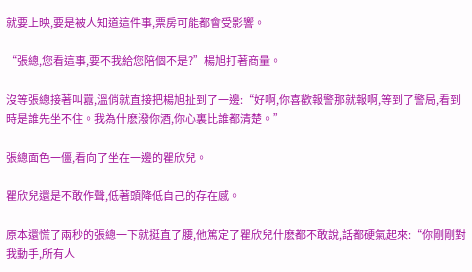就要上映,要是被人知道這件事,票房可能都會受影響。

“張總,您看這事,要不我給您陪個不是?”楊旭打著商量。

沒等張總接著叫囂,溫俏就直接把楊旭扯到了一邊:“好啊,你喜歡報警那就報啊,等到了警局,看到時是誰先坐不住。我為什麽潑你酒,你心裏比誰都清楚。”

張總面色一僵,看向了坐在一邊的瞿欣兒。

瞿欣兒還是不敢作聲,低著頭降低自己的存在感。

原本還慌了兩秒的張總一下就挺直了腰,他篤定了瞿欣兒什麽都不敢說,話都硬氣起來:“你剛剛對我動手,所有人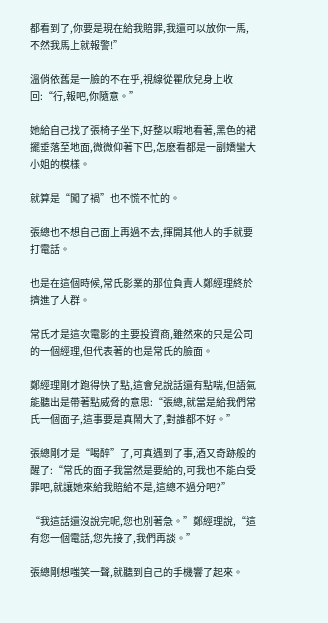都看到了,你要是現在給我賠罪,我還可以放你一馬,不然我馬上就報警!”

溫俏依舊是一臉的不在乎,視線從瞿欣兒身上收回:“行,報吧,你隨意。”

她給自己找了張椅子坐下,好整以暇地看著,黑色的裙擺垂落至地面,微微仰著下巴,怎麽看都是一副嬌蠻大小姐的模樣。

就算是“闖了禍”也不慌不忙的。

張總也不想自己面上再過不去,揮開其他人的手就要打電話。

也是在這個時候,常氏影業的那位負責人鄭經理終於擠進了人群。

常氏才是這次電影的主要投資商,雖然來的只是公司的一個經理,但代表著的也是常氏的臉面。

鄭經理剛才跑得快了點,這會兒說話還有點喘,但語氣能聽出是帶著點威脅的意思:“張總,就當是給我們常氏一個面子,這事要是真鬧大了,對誰都不好。”

張總剛才是“喝醉”了,可真遇到了事,酒又奇跡般的醒了:“常氏的面子我當然是要給的,可我也不能白受罪吧,就讓她來給我賠給不是,這總不過分吧?”

“我這話還沒說完呢,您也別著急。”鄭經理說,“這有您一個電話,您先接了,我們再談。”

張總剛想嗤笑一聲,就聽到自己的手機響了起來。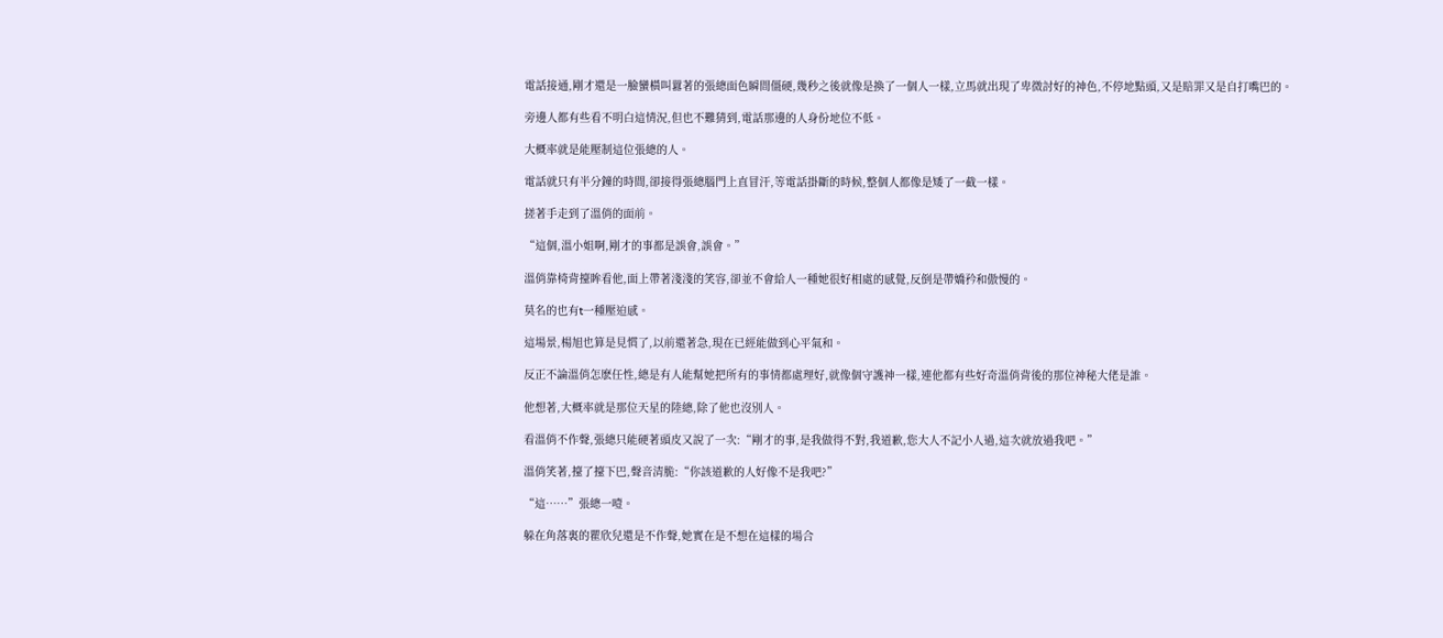電話接通,剛才還是一臉蠻橫叫囂著的張總面色瞬間僵硬,幾秒之後就像是換了一個人一樣,立馬就出現了卑微討好的神色,不停地點頭,又是賠罪又是自打嘴巴的。

旁邊人都有些看不明白這情況,但也不難猜到,電話那邊的人身份地位不低。

大概率就是能壓制這位張總的人。

電話就只有半分鐘的時間,卻接得張總腦門上直冒汗,等電話掛斷的時候,整個人都像是矮了一截一樣。

搓著手走到了溫俏的面前。

“這個,溫小姐啊,剛才的事都是誤會,誤會。”

溫俏靠椅背擡眸看他,面上帶著淺淺的笑容,卻並不會給人一種她很好相處的感覺,反倒是帶嬌矜和傲慢的。

莫名的也有t一種壓迫感。

這場景,楊旭也算是見慣了,以前還著急,現在已經能做到心平氣和。

反正不論溫俏怎麽任性,總是有人能幫她把所有的事情都處理好,就像個守護神一樣,連他都有些好奇溫俏背後的那位神秘大佬是誰。

他想著,大概率就是那位天星的陸總,除了他也沒別人。

看溫俏不作聲,張總只能硬著頭皮又說了一次:“剛才的事,是我做得不對,我道歉,您大人不記小人過,這次就放過我吧。”

溫俏笑著,擡了擡下巴,聲音清脆:“你該道歉的人好像不是我吧?”

“這……”張總一噎。

躲在角落裏的瞿欣兒還是不作聲,她實在是不想在這樣的場合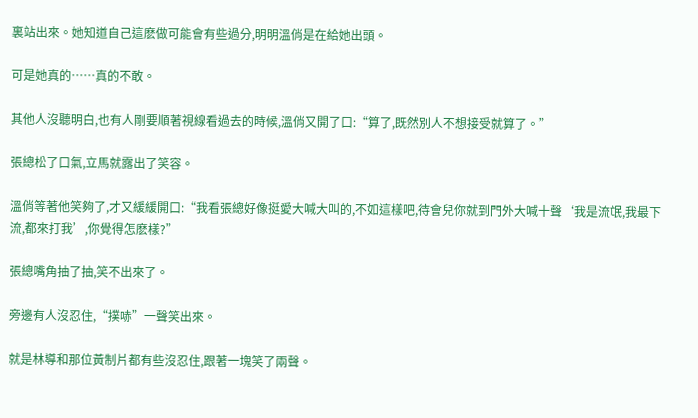裏站出來。她知道自己這麽做可能會有些過分,明明溫俏是在給她出頭。

可是她真的……真的不敢。

其他人沒聽明白,也有人剛要順著視線看過去的時候,溫俏又開了口:“算了,既然別人不想接受就算了。”

張總松了口氣,立馬就露出了笑容。

溫俏等著他笑夠了,才又緩緩開口:“我看張總好像挺愛大喊大叫的,不如這樣吧,待會兒你就到門外大喊十聲‘我是流氓,我最下流,都來打我’,你覺得怎麽樣?”

張總嘴角抽了抽,笑不出來了。

旁邊有人沒忍住,“撲哧”一聲笑出來。

就是林導和那位黃制片都有些沒忍住,跟著一塊笑了兩聲。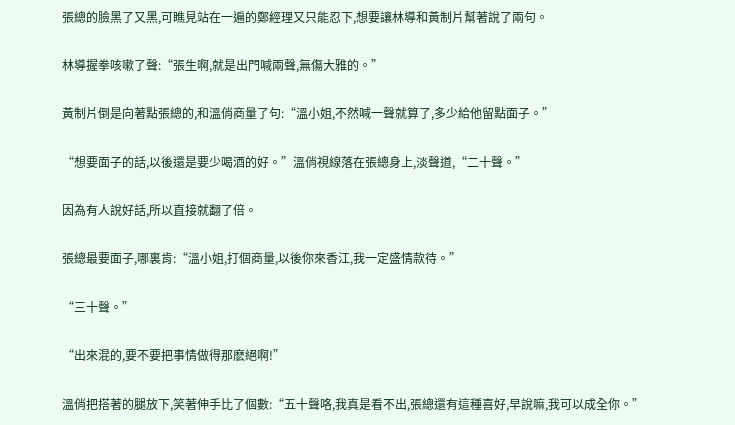張總的臉黑了又黑,可瞧見站在一遍的鄭經理又只能忍下,想要讓林導和黃制片幫著說了兩句。

林導握拳咳嗽了聲:“張生啊,就是出門喊兩聲,無傷大雅的。”

黃制片倒是向著點張總的,和溫俏商量了句:“溫小姐,不然喊一聲就算了,多少給他留點面子。”

“想要面子的話,以後還是要少喝酒的好。”溫俏視線落在張總身上,淡聲道,“二十聲。”

因為有人說好話,所以直接就翻了倍。

張總最要面子,哪裏肯:“溫小姐,打個商量,以後你來香江,我一定盛情款待。”

“三十聲。”

“出來混的,要不要把事情做得那麽絕啊!”

溫俏把搭著的腿放下,笑著伸手比了個數:“五十聲咯,我真是看不出,張總還有這種喜好,早說嘛,我可以成全你。”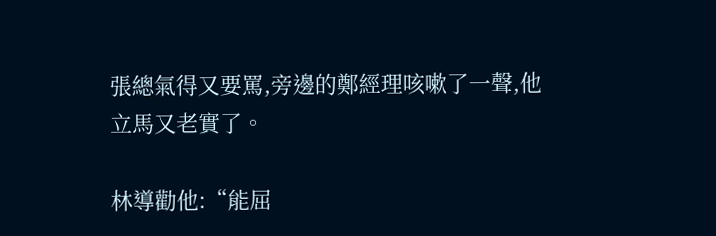張總氣得又要罵,旁邊的鄭經理咳嗽了一聲,他立馬又老實了。

林導勸他:“能屈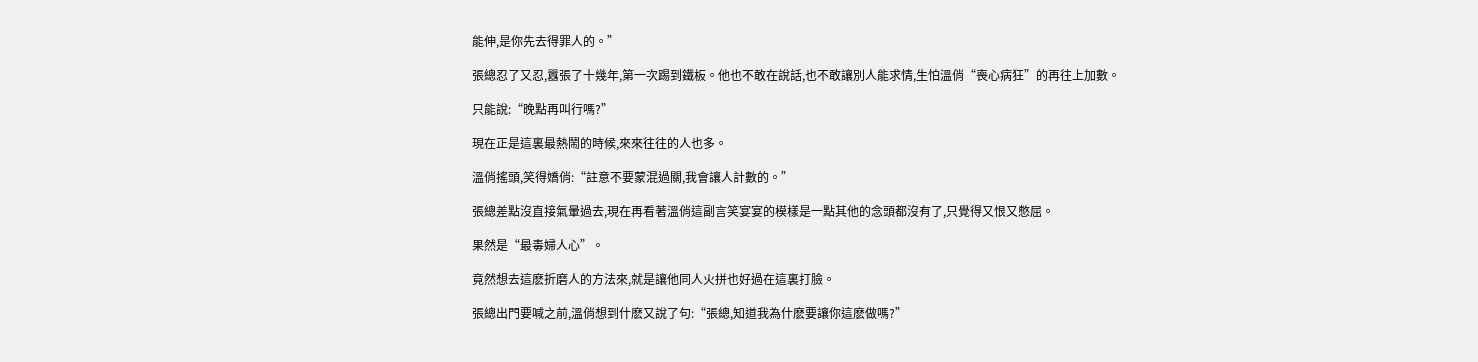能伸,是你先去得罪人的。”

張總忍了又忍,囂張了十幾年,第一次踢到鐵板。他也不敢在說話,也不敢讓別人能求情,生怕溫俏“喪心病狂”的再往上加數。

只能說:“晚點再叫行嗎?”

現在正是這裏最熱鬧的時候,來來往往的人也多。

溫俏搖頭,笑得嬌俏:“註意不要蒙混過關,我會讓人計數的。”

張總差點沒直接氣暈過去,現在再看著溫俏這副言笑宴宴的模樣是一點其他的念頭都沒有了,只覺得又恨又憋屈。

果然是“最毒婦人心”。

竟然想去這麽折磨人的方法來,就是讓他同人火拼也好過在這裏打臉。

張總出門要喊之前,溫俏想到什麽又說了句:“張總,知道我為什麽要讓你這麽做嗎?”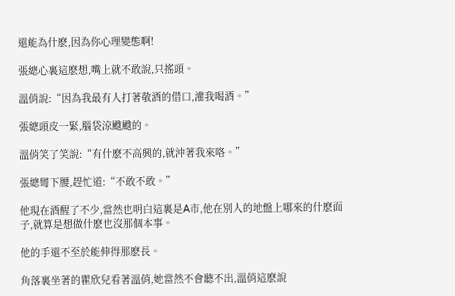還能為什麽,因為你心理變態啊!

張總心裏這麽想,嘴上就不敢說,只搖頭。

溫俏說:“因為我最有人打著敬酒的借口,灌我喝酒。”

張總頭皮一緊,腦袋涼颼颼的。

溫俏笑了笑說:“有什麽不高興的,就沖著我來咯。”

張總彎下腰,趕忙道:“不敢不敢。”

他現在酒醒了不少,當然也明白這裏是A市,他在別人的地盤上哪來的什麽面子,就算是想做什麽也沒那個本事。

他的手還不至於能伸得那麽長。

角落裏坐著的瞿欣兒看著溫俏,她當然不會聽不出,溫俏這麽說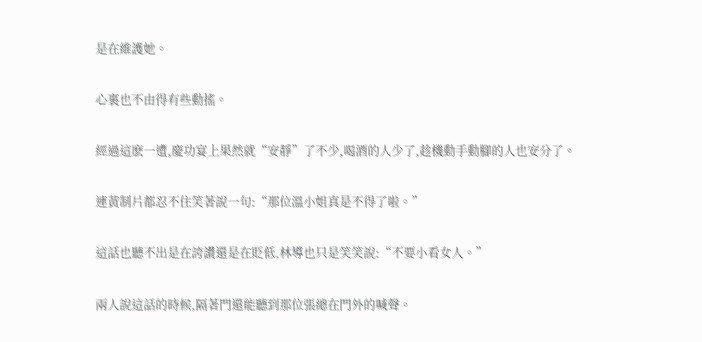是在維護她。

心裏也不由得有些動搖。

經過這麽一遭,慶功宴上果然就“安靜”了不少,喝酒的人少了,趁機動手動腳的人也安分了。

連黃制片都忍不住笑著說一句:“那位溫小姐真是不得了啦。”

這話也聽不出是在誇讚還是在貶低,林導也只是笑笑說:“不要小看女人。”

兩人說這話的時候,隔著門還能聽到那位張總在門外的喊聲。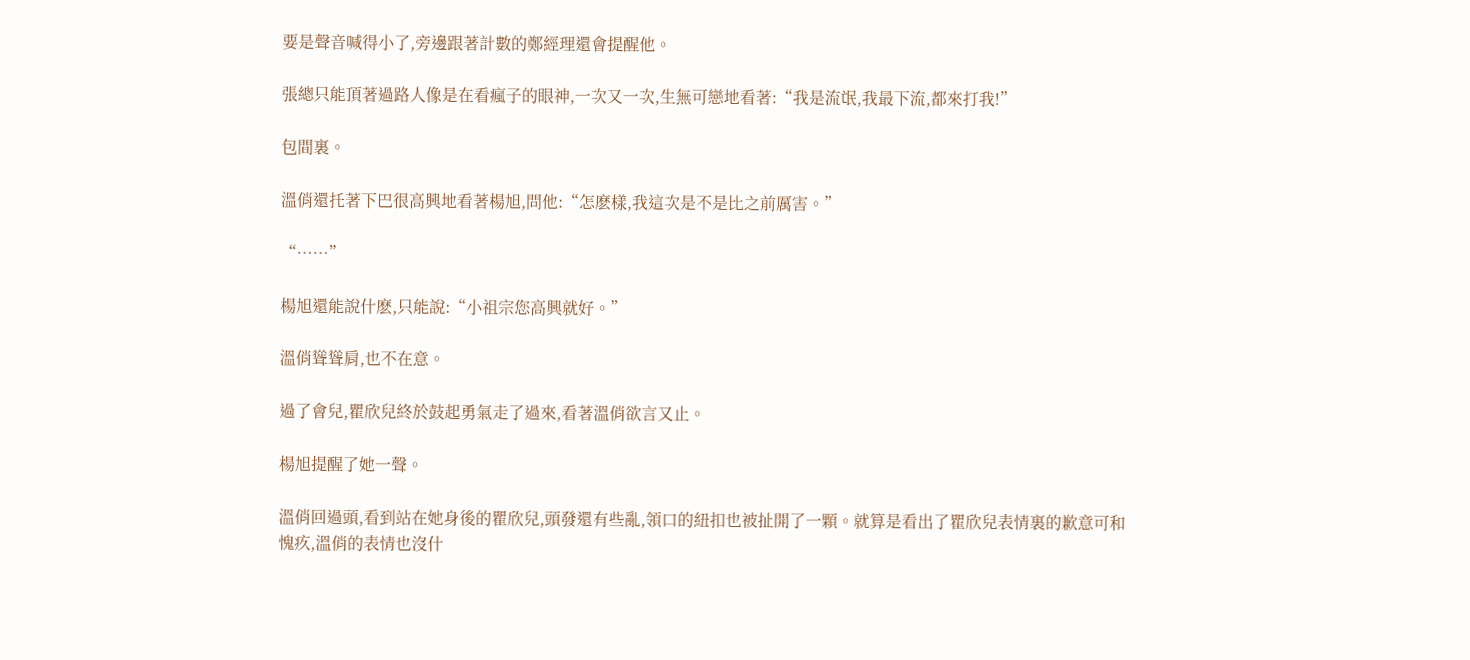要是聲音喊得小了,旁邊跟著計數的鄭經理還會提醒他。

張總只能頂著過路人像是在看瘋子的眼神,一次又一次,生無可戀地看著:“我是流氓,我最下流,都來打我!”

包間裏。

溫俏還托著下巴很高興地看著楊旭,問他:“怎麽樣,我這次是不是比之前厲害。”

“……”

楊旭還能說什麽,只能說:“小祖宗您高興就好。”

溫俏聳聳肩,也不在意。

過了會兒,瞿欣兒終於鼓起勇氣走了過來,看著溫俏欲言又止。

楊旭提醒了她一聲。

溫俏回過頭,看到站在她身後的瞿欣兒,頭發還有些亂,領口的紐扣也被扯開了一顆。就算是看出了瞿欣兒表情裏的歉意可和愧疚,溫俏的表情也沒什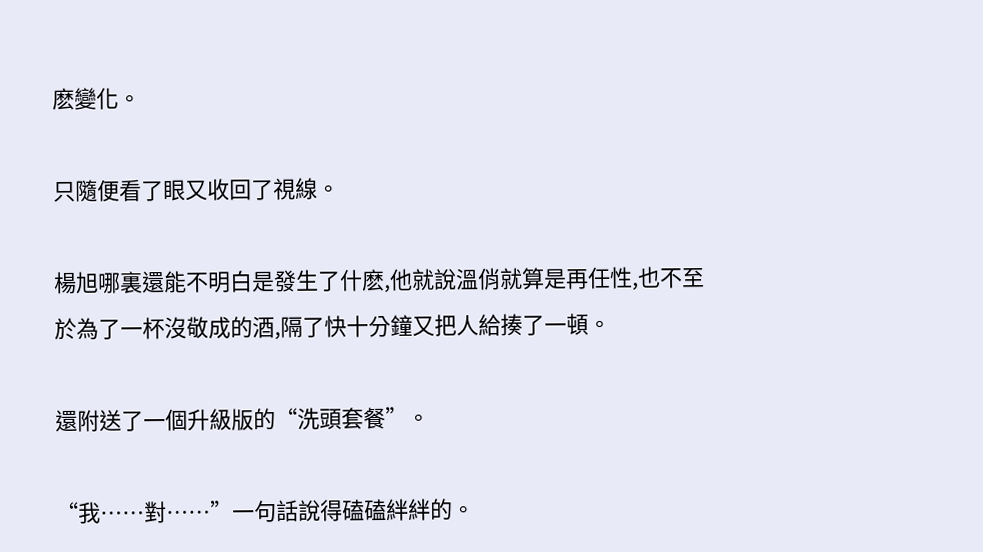麽變化。

只隨便看了眼又收回了視線。

楊旭哪裏還能不明白是發生了什麽,他就說溫俏就算是再任性,也不至於為了一杯沒敬成的酒,隔了快十分鐘又把人給揍了一頓。

還附送了一個升級版的“洗頭套餐”。

“我……對……”一句話說得磕磕絆絆的。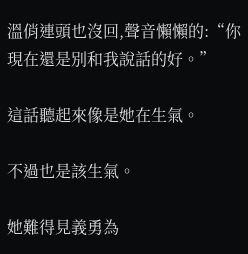溫俏連頭也沒回,聲音懶懶的:“你現在還是別和我說話的好。”

這話聽起來像是她在生氣。

不過也是該生氣。

她難得見義勇為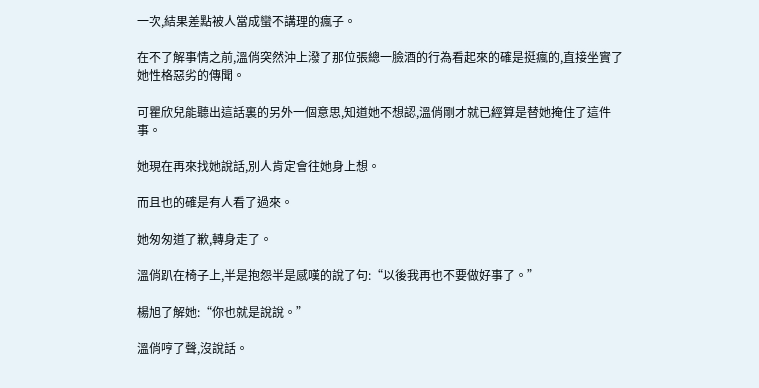一次,結果差點被人當成蠻不講理的瘋子。

在不了解事情之前,溫俏突然沖上潑了那位張總一臉酒的行為看起來的確是挺瘋的,直接坐實了她性格惡劣的傳聞。

可瞿欣兒能聽出這話裏的另外一個意思,知道她不想認,溫俏剛才就已經算是替她掩住了這件事。

她現在再來找她說話,別人肯定會往她身上想。

而且也的確是有人看了過來。

她匆匆道了歉,轉身走了。

溫俏趴在椅子上,半是抱怨半是感嘆的說了句:“以後我再也不要做好事了。”

楊旭了解她:“你也就是說說。”

溫俏哼了聲,沒說話。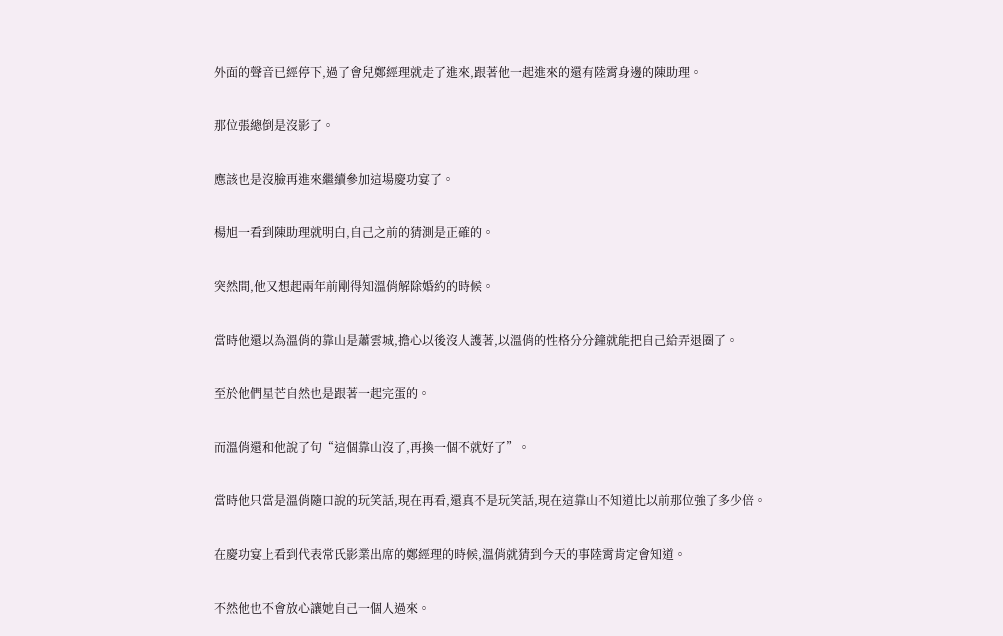外面的聲音已經停下,過了會兒鄭經理就走了進來,跟著他一起進來的還有陸霄身邊的陳助理。

那位張總倒是沒影了。

應該也是沒臉再進來繼續參加這場慶功宴了。

楊旭一看到陳助理就明白,自己之前的猜測是正確的。

突然間,他又想起兩年前剛得知溫俏解除婚約的時候。

當時他還以為溫俏的靠山是蕭雲城,擔心以後沒人護著,以溫俏的性格分分鐘就能把自己給弄退圈了。

至於他們星芒自然也是跟著一起完蛋的。

而溫俏還和他說了句“這個靠山沒了,再換一個不就好了”。

當時他只當是溫俏隨口說的玩笑話,現在再看,還真不是玩笑話,現在這靠山不知道比以前那位強了多少倍。

在慶功宴上看到代表常氏影業出席的鄭經理的時候,溫俏就猜到今天的事陸霄肯定會知道。

不然他也不會放心讓她自己一個人過來。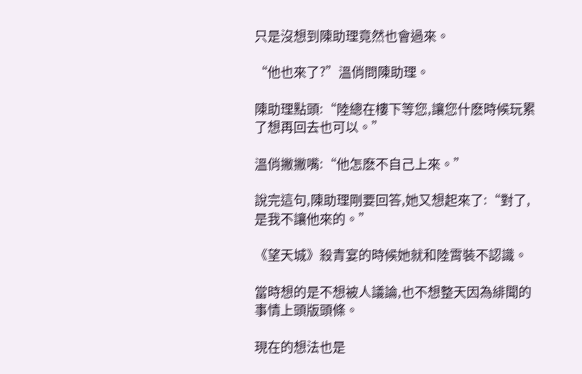只是沒想到陳助理竟然也會過來。

“他也來了?”溫俏問陳助理。

陳助理點頭:“陸總在樓下等您,讓您什麽時候玩累了想再回去也可以。”

溫俏撇撇嘴:“他怎麽不自己上來。”

說完這句,陳助理剛要回答,她又想起來了:“對了,是我不讓他來的。”

《望天城》殺青宴的時候她就和陸霄裝不認識。

當時想的是不想被人議論,也不想整天因為緋聞的事情上頭版頭條。

現在的想法也是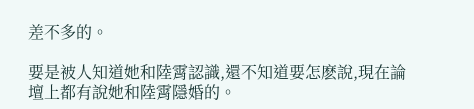差不多的。

要是被人知道她和陸霄認識,還不知道要怎麽說,現在論壇上都有說她和陸霄隱婚的。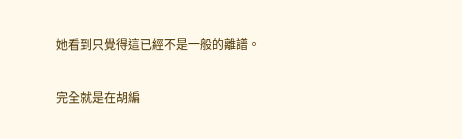她看到只覺得這已經不是一般的離譜。

完全就是在胡編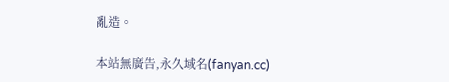亂造。

本站無廣告,永久域名(fanyan.cc)